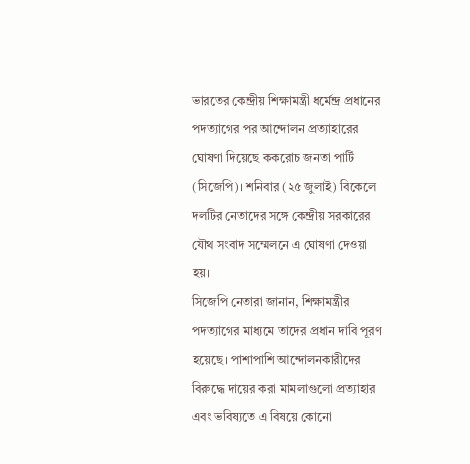ভারতের কেন্দ্রীয় শিক্ষামন্ত্রী ধর্মেন্দ্র প্রধানের পদত্যাগের পর আন্দোলন প্রত্যাহারের ঘোষণা দিয়েছে ককরোচ জনতা পার্টি (সিজেপি)। শনিবার (২৫ জুলাই) বিকেলে দলটির নেতাদের সঙ্গে কেন্দ্রীয় সরকারের যৌথ সংবাদ সম্মেলনে এ ঘোষণা দেওয়া হয়।
সিজেপি নেতারা জানান, শিক্ষামন্ত্রীর পদত্যাগের মাধ্যমে তাদের প্রধান দাবি পূরণ হয়েছে। পাশাপাশি আন্দোলনকারীদের বিরুদ্ধে দায়ের করা মামলাগুলো প্রত্যাহার এবং ভবিষ্যতে এ বিষয়ে কোনো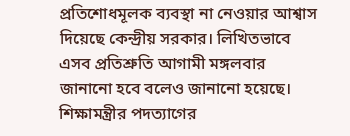প্রতিশোধমূলক ব্যবস্থা না নেওয়ার আশ্বাস দিয়েছে কেন্দ্রীয় সরকার। লিখিতভাবে এসব প্রতিশ্রুতি আগামী মঙ্গলবার জানানো হবে বলেও জানানো হয়েছে।
শিক্ষামন্ত্রীর পদত্যাগের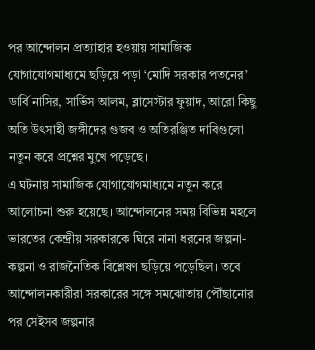পর আন্দোলন প্রত্যাহার হওয়ায় সামাজিক যোগাযোগমাধ্যমে ছড়িয়ে পড়া ‘মোদি সরকার পতনের’ ডার্বি নাসির, সার্ভিস আলম, ব্লাসেস্টার ফুয়াদ, আরো কিছু অতি উৎসাহী জঙ্গীদের গুজব ও অতিরঞ্জিত দাবিগুলো নতুন করে প্রশ্নের মুখে পড়েছে।
এ ঘটনায় সামাজিক যোগাযোগমাধ্যমে নতুন করে আলোচনা শুরু হয়েছে। আন্দোলনের সময় বিভিন্ন মহলে ভারতের কেন্দ্রীয় সরকারকে ঘিরে নানা ধরনের জল্পনা-কল্পনা ও রাজনৈতিক বিশ্লেষণ ছড়িয়ে পড়েছিল। তবে আন্দোলনকারীরা সরকারের সঙ্গে সমঝোতায় পৌঁছানোর পর সেইসব জল্পনার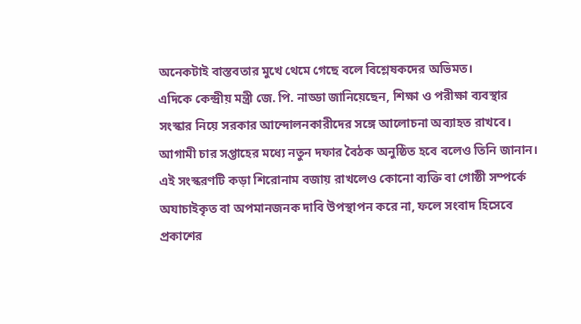অনেকটাই বাস্তবতার মুখে থেমে গেছে বলে বিশ্লেষকদের অভিমত।
এদিকে কেন্দ্রীয় মন্ত্রী জে. পি. নাড্ডা জানিয়েছেন, শিক্ষা ও পরীক্ষা ব্যবস্থার সংস্কার নিয়ে সরকার আন্দোলনকারীদের সঙ্গে আলোচনা অব্যাহত রাখবে। আগামী চার সপ্তাহের মধ্যে নতুন দফার বৈঠক অনুষ্ঠিত হবে বলেও তিনি জানান।
এই সংস্করণটি কড়া শিরোনাম বজায় রাখলেও কোনো ব্যক্তি বা গোষ্ঠী সম্পর্কে অযাচাইকৃত বা অপমানজনক দাবি উপস্থাপন করে না, ফলে সংবাদ হিসেবে প্রকাশের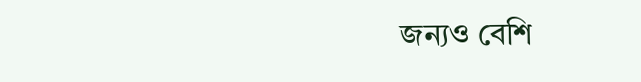জন্যও বেশি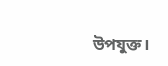উপযুক্ত।